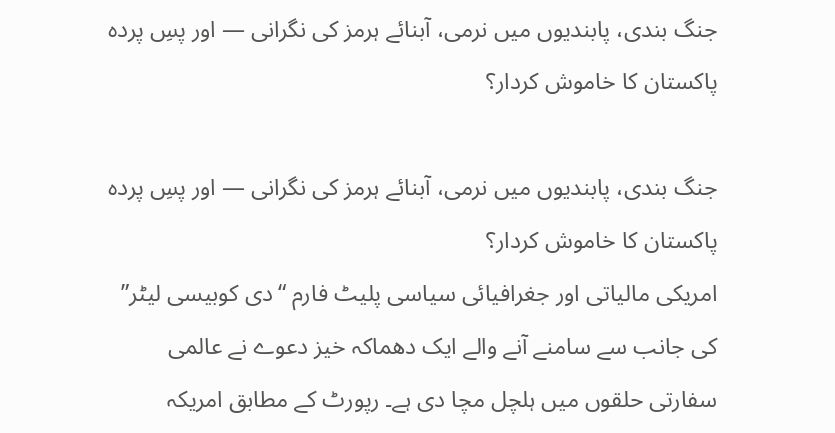جنگ بندی، پابندیوں میں نرمی، آبنائے ہرمز کی نگرانی — اور پسِ پردہ پاکستان کا خاموش کردار؟

جنگ بندی، پابندیوں میں نرمی، آبنائے ہرمز کی نگرانی — اور پسِ پردہ پاکستان کا خاموش کردار؟
امریکی مالیاتی اور جغرافیائی سیاسی پلیٹ فارم “دی کوبیسی لیٹر” کی جانب سے سامنے آنے والے ایک دھماکہ خیز دعوے نے عالمی سفارتی حلقوں میں ہلچل مچا دی ہے۔ رپورٹ کے مطابق امریکہ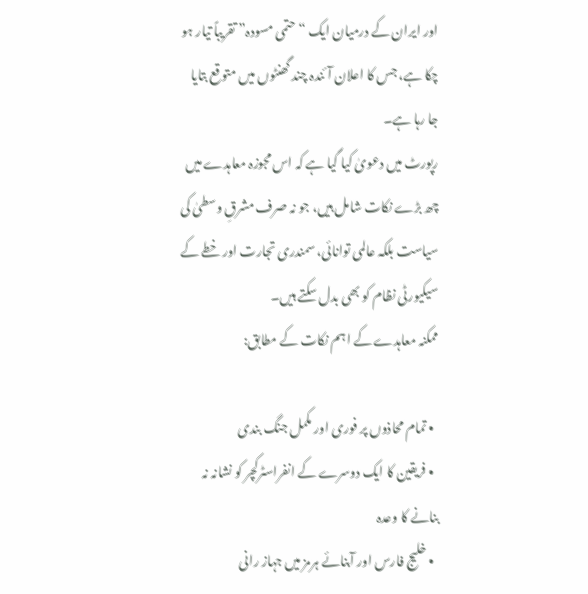اور ایران کے درمیان ایک “حتمی مسودہ” تقریباً تیار ہو چکا ہے، جس کا اعلان آئندہ چند گھنٹوں میں متوقع بتایا جا رہا ہے۔
رپورٹ میں دعویٰ کیا گیا ہے کہ اس مجوزہ معاہدے میں چھ بڑے نکات شامل ہیں، جو نہ صرف مشرقِ وسطیٰ کی سیاست بلکہ عالمی توانائی، سمندری تجارت اور خطے کے سیکیورٹی نظام کو بھی بدل سکتے ہیں۔
ممکنہ معاہدے کے اہم نکات کے مطابق:

  • تمام محاذوں پر فوری اور مکمل جنگ بندی
  • فریقین کا ایک دوسرے کے انفراسٹرکچر کو نشانہ نہ بنانے کا وعدہ
  • خلیج فارس اور آبنائے ہرمز میں جہاز رانی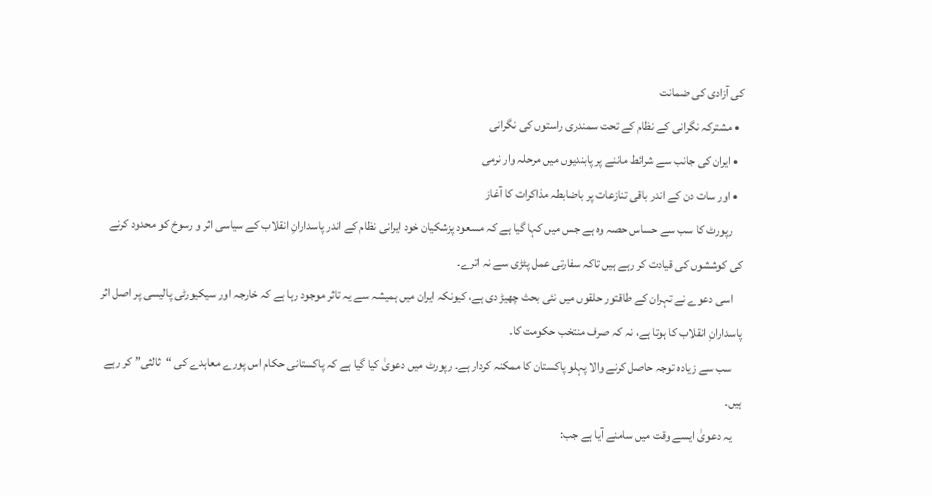کی آزادی کی ضمانت
  • مشترکہ نگرانی کے نظام کے تحت سمندری راستوں کی نگرانی
  • ایران کی جانب سے شرائط ماننے پر پابندیوں میں مرحلہ وار نرمی
  • اور سات دن کے اندر باقی تنازعات پر باضابطہ مذاکرات کا آغاز
    رپورٹ کا سب سے حساس حصہ وہ ہے جس میں کہا گیا ہے کہ مسعود پزشکیان خود ایرانی نظام کے اندر پاسدارانِ انقلاب کے سیاسی اثر و رسوخ کو محدود کرنے کی کوششوں کی قیادت کر رہے ہیں تاکہ سفارتی عمل پٹڑی سے نہ اترے۔
    اسی دعوے نے تہران کے طاقتور حلقوں میں نئی بحث چھیڑ دی ہے، کیونکہ ایران میں ہمیشہ سے یہ تاثر موجود رہا ہے کہ خارجہ اور سیکیورٹی پالیسی پر اصل اثر پاسدارانِ انقلاب کا ہوتا ہے، نہ کہ صرف منتخب حکومت کا۔
    سب سے زیادہ توجہ حاصل کرنے والا پہلو پاکستان کا ممکنہ کردار ہے۔ رپورٹ میں دعویٰ کیا گیا ہے کہ پاکستانی حکام اس پورے معاہدے کی “ثالثی” کر رہے ہیں۔
    یہ دعویٰ ایسے وقت میں سامنے آیا ہے جب: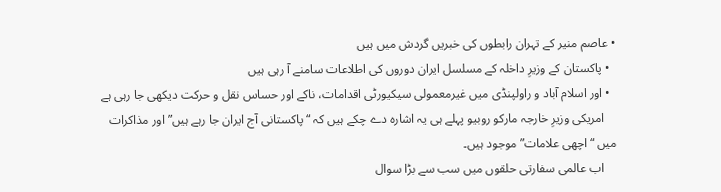• عاصم منیر کے تہران رابطوں کی خبریں گردش میں ہیں
  • پاکستان کے وزیرِ داخلہ کے مسلسل ایران دوروں کی اطلاعات سامنے آ رہی ہیں
  • اور اسلام آباد و راولپنڈی میں غیرمعمولی سیکیورٹی اقدامات، ناکے اور حساس نقل و حرکت دیکھی جا رہی ہے
    امریکی وزیرِ خارجہ مارکو روبیو پہلے ہی یہ اشارہ دے چکے ہیں کہ “پاکستانی آج ایران جا رہے ہیں” اور مذاکرات میں “اچھی علامات” موجود ہیں۔
    اب عالمی سفارتی حلقوں میں سب سے بڑا سوال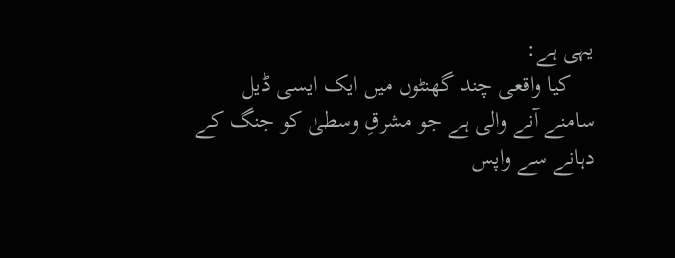یہی ہے:
    کیا واقعی چند گھنٹوں میں ایک ایسی ڈیل سامنے آنے والی ہے جو مشرقِ وسطیٰ کو جنگ کے دہانے سے واپس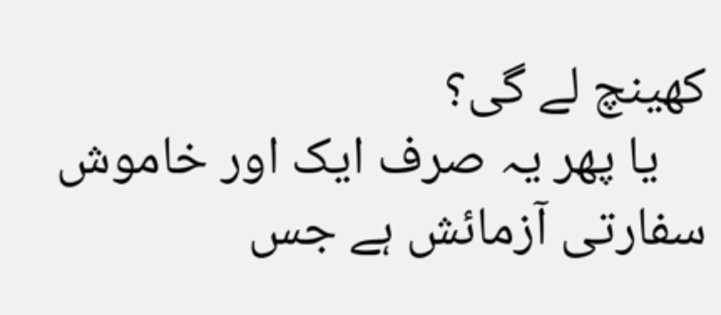کھینچ لے گی؟
    یا پھر یہ صرف ایک اور خاموش سفارتی آزمائش ہے جس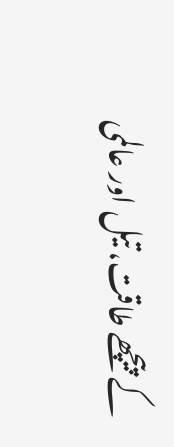کے پیچھے طاقت، تیل اور عالمی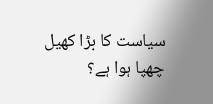سیاست کا بڑا کھیل چھپا ہوا ہے؟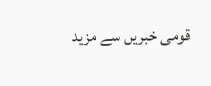قومی خبریں سے مزید